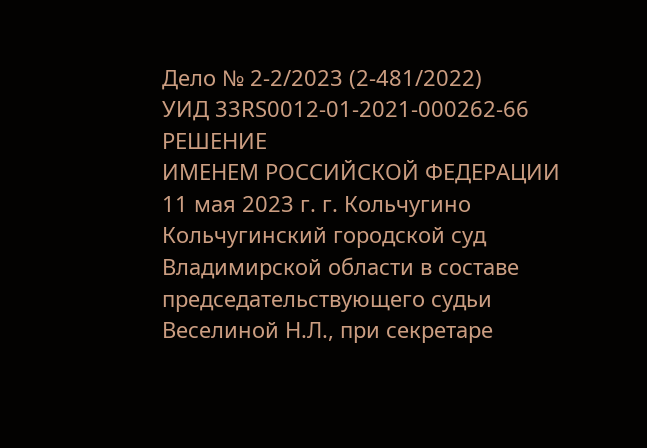Дело № 2-2/2023 (2-481/2022)
УИД 33RS0012-01-2021-000262-66
РЕШЕНИЕ
ИМЕНЕМ РОССИЙСКОЙ ФЕДЕРАЦИИ
11 мая 2023 г. г. Кольчугино
Кольчугинский городской суд Владимирской области в составе председательствующего судьи Веселиной Н.Л., при секретаре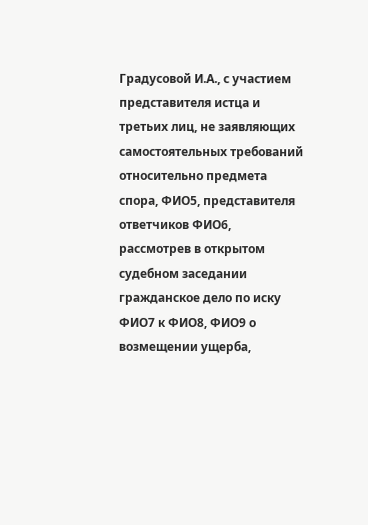Градусовой И.А., с участием представителя истца и третьих лиц, не заявляющих самостоятельных требований относительно предмета спора, ФИО5, представителя ответчиков ФИО6, рассмотрев в открытом судебном заседании гражданское дело по иску ФИО7 к ФИО8, ФИО9 о возмещении ущерба,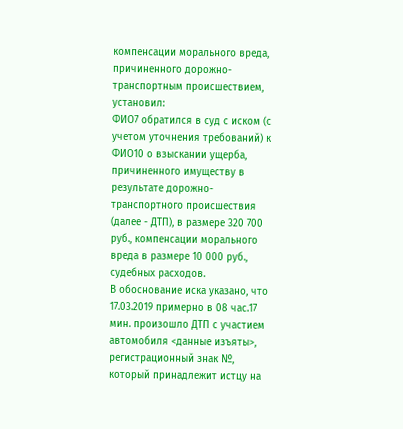компенсации морального вреда, причиненного дорожно-транспортным происшествием,
установил:
ФИО7 обратился в суд с иском (с учетом уточнения требований) к ФИО10 о взыскании ущерба, причиненного имуществу в результате дорожно-транспортного происшествия (далее - ДТП), в размере 320 700 руб., компенсации морального вреда в размере 10 000 руб., судебных расходов.
В обоснование иска указано, что 17.03.2019 примерно в 08 час.17 мин. произошло ДТП с участием автомобиля <данные изъяты>, регистрационный знак №, который принадлежит истцу на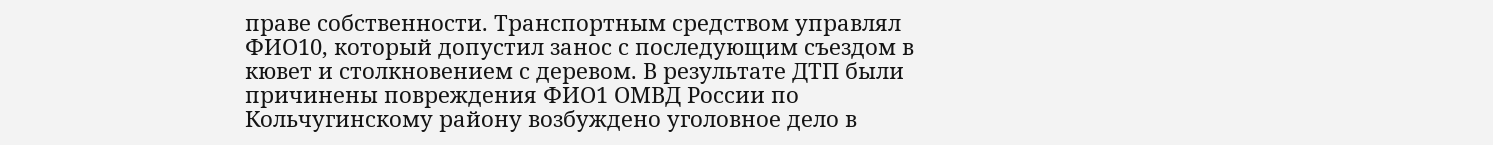праве собственности. Транспортным средством управлял ФИО10, который допустил занос с последующим съездом в кювет и столкновением с деревом. В результате ДТП были причинены повреждения ФИО1 ОМВД России по Кольчугинскому району возбуждено уголовное дело в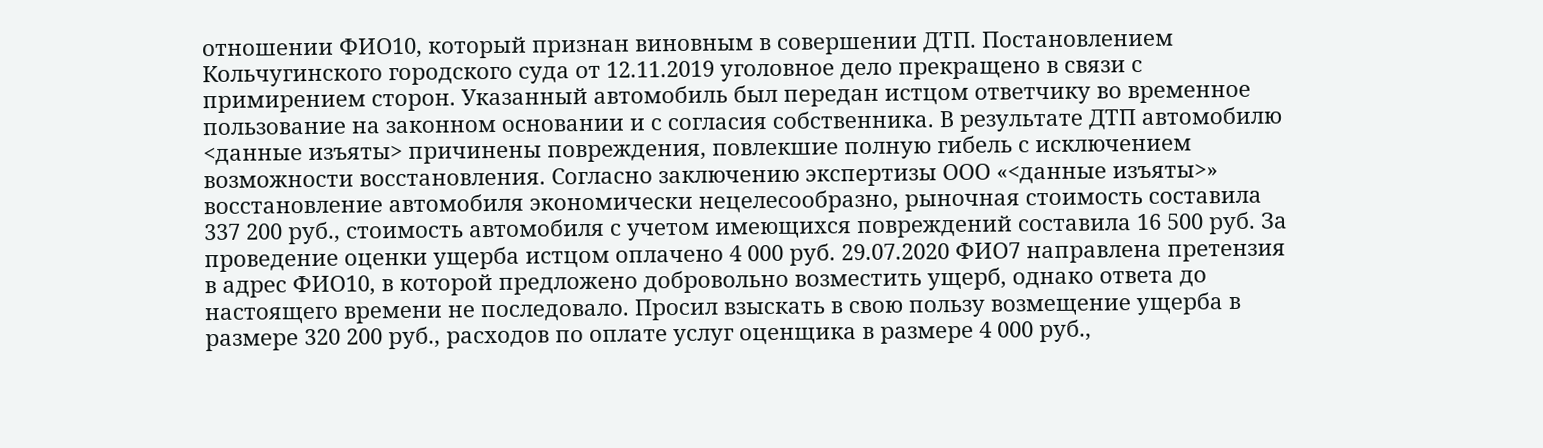отношении ФИО10, который признан виновным в совершении ДТП. Постановлением Кольчугинского городского суда от 12.11.2019 уголовное дело прекращено в связи с примирением сторон. Указанный автомобиль был передан истцом ответчику во временное пользование на законном основании и с согласия собственника. В результате ДТП автомобилю <данные изъяты> причинены повреждения, повлекшие полную гибель с исключением возможности восстановления. Согласно заключению экспертизы ООО «<данные изъяты>» восстановление автомобиля экономически нецелесообразно, рыночная стоимость составила 337 200 руб., стоимость автомобиля с учетом имеющихся повреждений составила 16 500 руб. За проведение оценки ущерба истцом оплачено 4 000 руб. 29.07.2020 ФИО7 направлена претензия в адрес ФИО10, в которой предложено добровольно возместить ущерб, однако ответа до настоящего времени не последовало. Просил взыскать в свою пользу возмещение ущерба в размере 320 200 руб., расходов по оплате услуг оценщика в размере 4 000 руб.,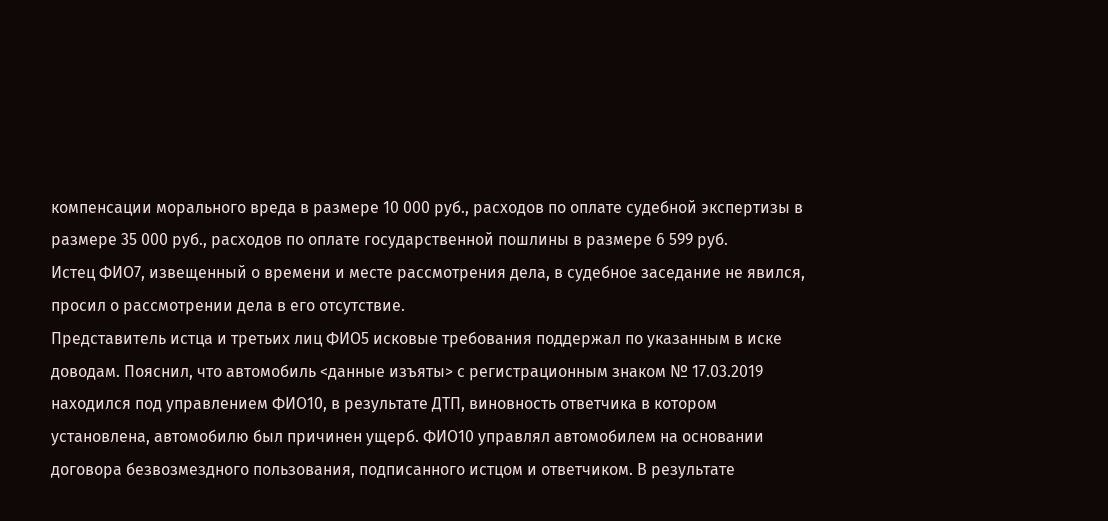компенсации морального вреда в размере 10 000 руб., расходов по оплате судебной экспертизы в размере 35 000 руб., расходов по оплате государственной пошлины в размере 6 599 руб.
Истец ФИО7, извещенный о времени и месте рассмотрения дела, в судебное заседание не явился, просил о рассмотрении дела в его отсутствие.
Представитель истца и третьих лиц ФИО5 исковые требования поддержал по указанным в иске доводам. Пояснил, что автомобиль <данные изъяты> с регистрационным знаком № 17.03.2019 находился под управлением ФИО10, в результате ДТП, виновность ответчика в котором установлена, автомобилю был причинен ущерб. ФИО10 управлял автомобилем на основании договора безвозмездного пользования, подписанного истцом и ответчиком. В результате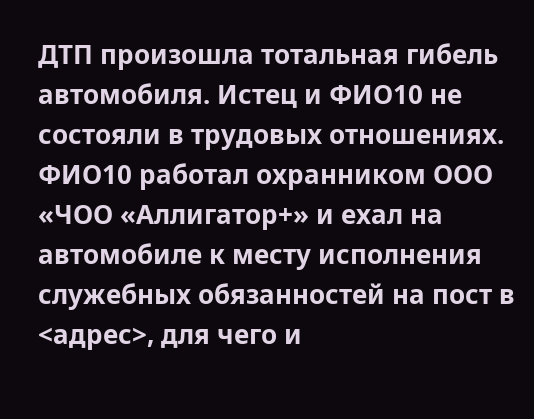ДТП произошла тотальная гибель автомобиля. Истец и ФИО10 не состояли в трудовых отношениях. ФИО10 работал охранником ООО «ЧОО «Аллигатор+» и ехал на автомобиле к месту исполнения служебных обязанностей на пост в <адрес>, для чего и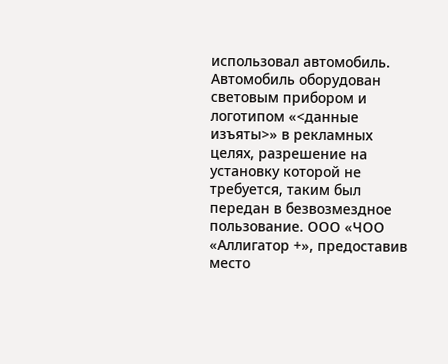использовал автомобиль. Автомобиль оборудован световым прибором и логотипом «<данные изъяты>» в рекламных целях, разрешение на установку которой не требуется, таким был передан в безвозмездное пользование. ООО «ЧОО «Аллигатор +», предоставив место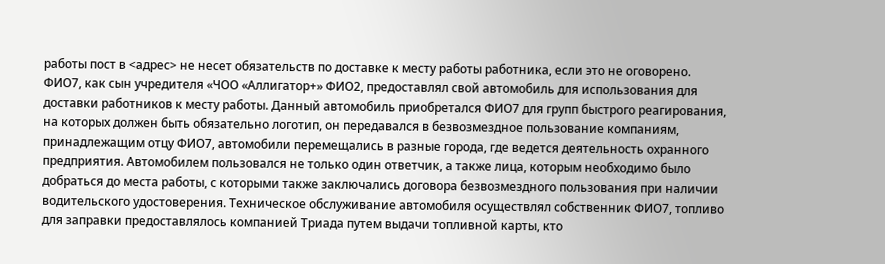работы пост в <адрес> не несет обязательств по доставке к месту работы работника, если это не оговорено. ФИО7, как сын учредителя «ЧОО «Аллигатор+» ФИО2, предоставлял свой автомобиль для использования для доставки работников к месту работы. Данный автомобиль приобретался ФИО7 для групп быстрого реагирования, на которых должен быть обязательно логотип, он передавался в безвозмездное пользование компаниям, принадлежащим отцу ФИО7, автомобили перемещались в разные города, где ведется деятельность охранного предприятия. Автомобилем пользовался не только один ответчик, а также лица, которым необходимо было добраться до места работы, с которыми также заключались договора безвозмездного пользования при наличии водительского удостоверения. Техническое обслуживание автомобиля осуществлял собственник ФИО7, топливо для заправки предоставлялось компанией Триада путем выдачи топливной карты, кто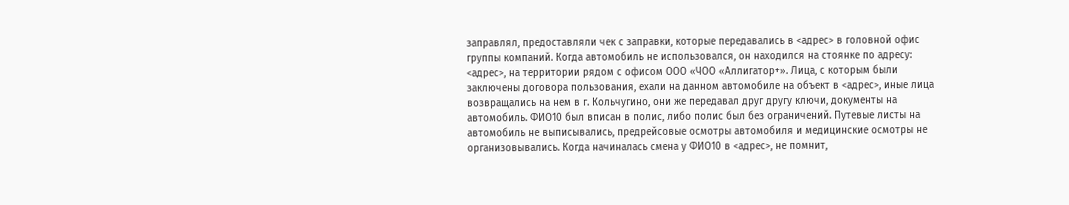заправлял, предоставляли чек с заправки, которые передавались в <адрес> в головной офис группы компаний. Когда автомобиль не использовался, он находился на стоянке по адресу: <адрес>, на территории рядом с офисом ООО «ЧОО «Аллигатор+». Лица, с которым были заключены договора пользования, ехали на данном автомобиле на объект в <адрес>, иные лица возвращались на нем в г. Кольчугино, они же передавал друг другу ключи, документы на автомобиль. ФИО10 был вписан в полис, либо полис был без ограничений. Путевые листы на автомобиль не выписывались, предрейсовые осмотры автомобиля и медицинские осмотры не организовывались. Когда начиналась смена у ФИО10 в <адрес>, не помнит,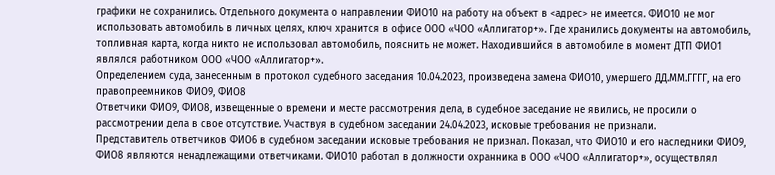графики не сохранились. Отдельного документа о направлении ФИО10 на работу на объект в <адрес> не имеется. ФИО10 не мог использовать автомобиль в личных целях, ключ хранится в офисе ООО «ЧОО «Аллигатор+». Где хранились документы на автомобиль, топливная карта, когда никто не использовал автомобиль, пояснить не может. Находившийся в автомобиле в момент ДТП ФИО1 являлся работником ООО «ЧОО «Аллигатор+».
Определением суда, занесенным в протокол судебного заседания 10.04.2023, произведена замена ФИО10, умершего ДД.ММ.ГГГГ, на его правопреемников ФИО9, ФИО8
Ответчики ФИО9, ФИО8, извещенные о времени и месте рассмотрения дела, в судебное заседание не явились, не просили о рассмотрении дела в свое отсутствие. Участвуя в судебном заседании 24.04.2023, исковые требования не признали.
Представитель ответчиков ФИО6 в судебном заседании исковые требования не признал. Показал, что ФИО10 и его наследники ФИО9, ФИО8 являются ненадлежащими ответчиками. ФИО10 работал в должности охранника в ООО «ЧОО «Аллигатор+», осуществлял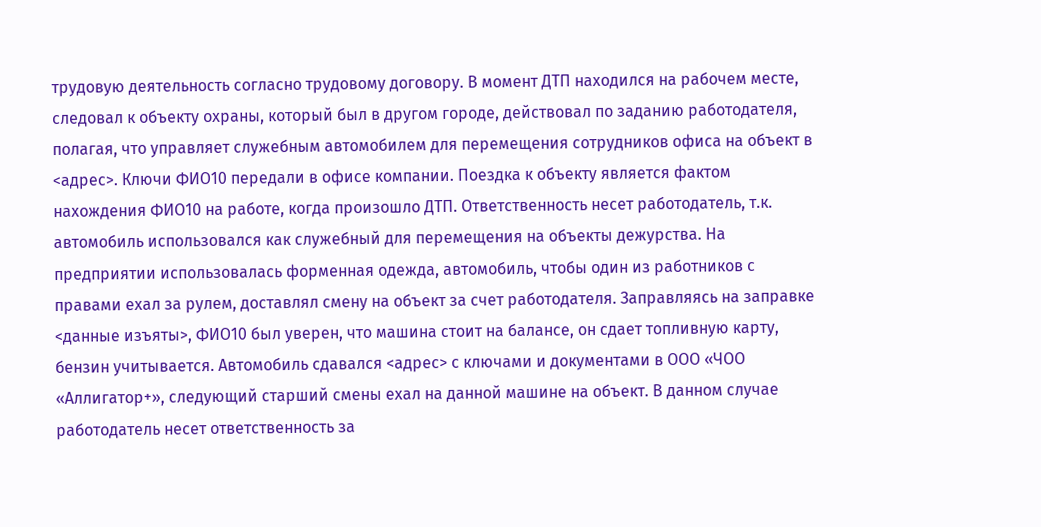трудовую деятельность согласно трудовому договору. В момент ДТП находился на рабочем месте, следовал к объекту охраны, который был в другом городе, действовал по заданию работодателя, полагая, что управляет служебным автомобилем для перемещения сотрудников офиса на объект в <адрес>. Ключи ФИО10 передали в офисе компании. Поездка к объекту является фактом нахождения ФИО10 на работе, когда произошло ДТП. Ответственность несет работодатель, т.к. автомобиль использовался как служебный для перемещения на объекты дежурства. На предприятии использовалась форменная одежда, автомобиль, чтобы один из работников с правами ехал за рулем, доставлял смену на объект за счет работодателя. Заправляясь на заправке <данные изъяты>, ФИО10 был уверен, что машина стоит на балансе, он сдает топливную карту, бензин учитывается. Автомобиль сдавался <адрес> с ключами и документами в ООО «ЧОО «Аллигатор+», следующий старший смены ехал на данной машине на объект. В данном случае работодатель несет ответственность за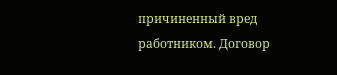причиненный вред работником. Договор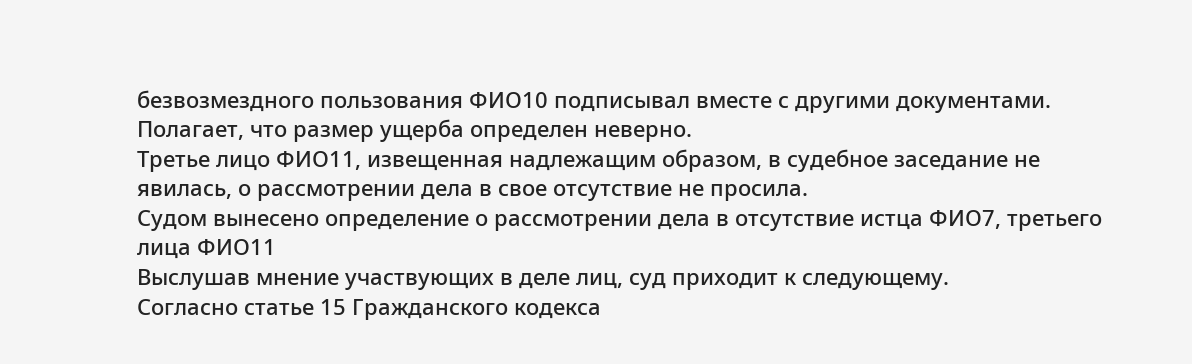безвозмездного пользования ФИО10 подписывал вместе с другими документами. Полагает, что размер ущерба определен неверно.
Третье лицо ФИО11, извещенная надлежащим образом, в судебное заседание не явилась, о рассмотрении дела в свое отсутствие не просила.
Судом вынесено определение о рассмотрении дела в отсутствие истца ФИО7, третьего лица ФИО11
Выслушав мнение участвующих в деле лиц, суд приходит к следующему.
Согласно статье 15 Гражданского кодекса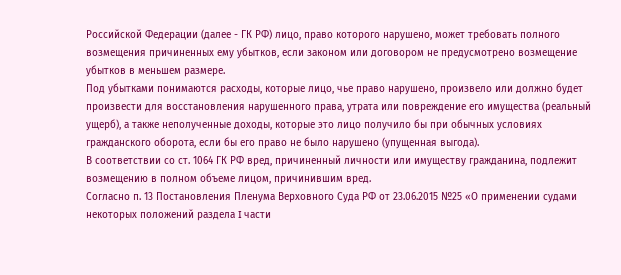Российской Федерации (далее - ГК РФ) лицо, право которого нарушено, может требовать полного возмещения причиненных ему убытков, если законом или договором не предусмотрено возмещение убытков в меньшем размере.
Под убытками понимаются расходы, которые лицо, чье право нарушено, произвело или должно будет произвести для восстановления нарушенного права, утрата или повреждение его имущества (реальный ущерб), а также неполученные доходы, которые это лицо получило бы при обычных условиях гражданского оборота, если бы его право не было нарушено (упущенная выгода).
В соответствии со ст. 1064 ГК РФ вред, причиненный личности или имуществу гражданина, подлежит возмещению в полном объеме лицом, причинившим вред.
Согласно п. 13 Постановления Пленума Верховного Суда РФ от 23.06.2015 №25 «О применении судами некоторых положений раздела I части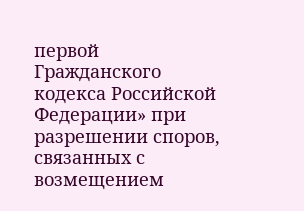первой Гражданского кодекса Российской Федерации» при разрешении споров, связанных с возмещением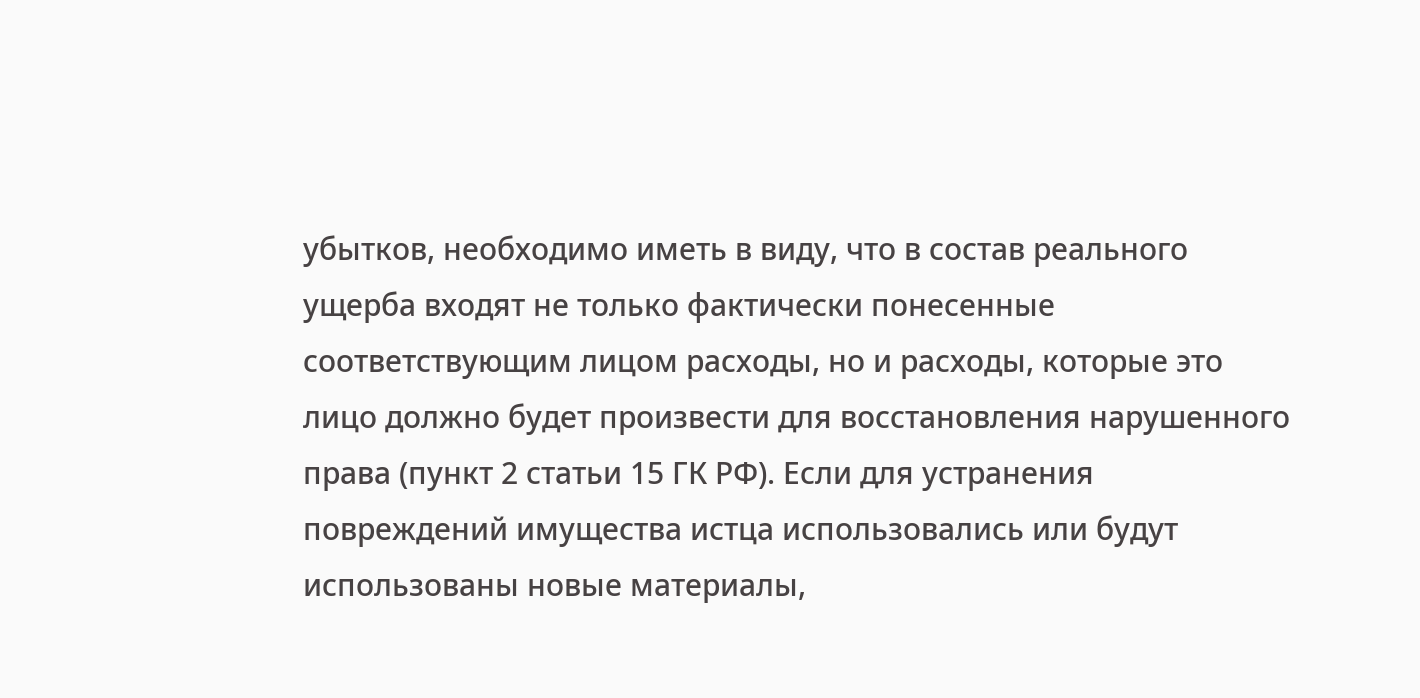убытков, необходимо иметь в виду, что в состав реального ущерба входят не только фактически понесенные соответствующим лицом расходы, но и расходы, которые это лицо должно будет произвести для восстановления нарушенного права (пункт 2 статьи 15 ГК РФ). Если для устранения повреждений имущества истца использовались или будут использованы новые материалы,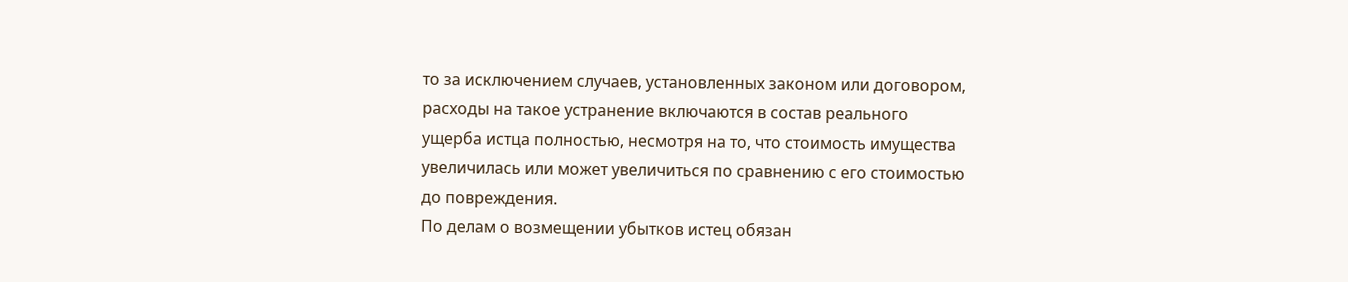то за исключением случаев, установленных законом или договором, расходы на такое устранение включаются в состав реального ущерба истца полностью, несмотря на то, что стоимость имущества увеличилась или может увеличиться по сравнению с его стоимостью до повреждения.
По делам о возмещении убытков истец обязан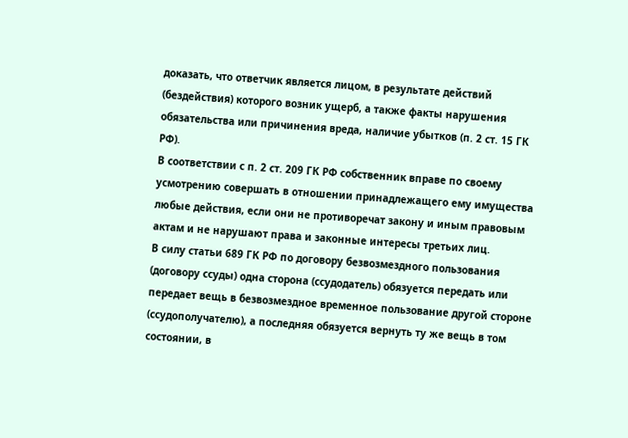доказать, что ответчик является лицом, в результате действий (бездействия) которого возник ущерб, а также факты нарушения обязательства или причинения вреда, наличие убытков (п. 2 ст. 15 ГК РФ).
В соответствии с п. 2 ст. 209 ГК РФ собственник вправе по своему усмотрению совершать в отношении принадлежащего ему имущества любые действия, если они не противоречат закону и иным правовым актам и не нарушают права и законные интересы третьих лиц.
В силу статьи 689 ГК РФ по договору безвозмездного пользования (договору ссуды) одна сторона (ссудодатель) обязуется передать или передает вещь в безвозмездное временное пользование другой стороне (ссудополучателю), а последняя обязуется вернуть ту же вещь в том состоянии, в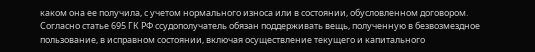каком она ее получила, с учетом нормального износа или в состоянии, обусловленном договором.
Согласно статье 695 ГК РФ ссудополучатель обязан поддерживать вещь, полученную в безвозмездное пользование, в исправном состоянии, включая осуществление текущего и капитального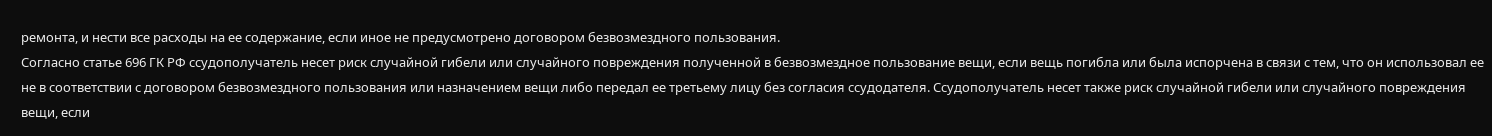ремонта, и нести все расходы на ее содержание, если иное не предусмотрено договором безвозмездного пользования.
Согласно статье 696 ГК РФ ссудополучатель несет риск случайной гибели или случайного повреждения полученной в безвозмездное пользование вещи, если вещь погибла или была испорчена в связи с тем, что он использовал ее не в соответствии с договором безвозмездного пользования или назначением вещи либо передал ее третьему лицу без согласия ссудодателя. Ссудополучатель несет также риск случайной гибели или случайного повреждения вещи, если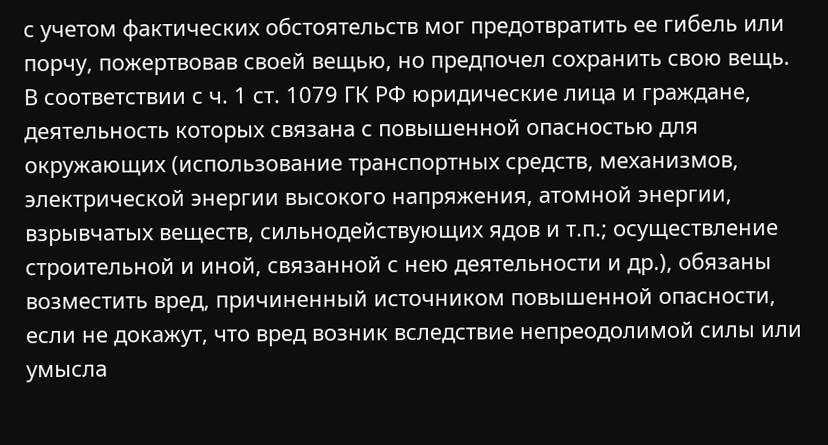с учетом фактических обстоятельств мог предотвратить ее гибель или порчу, пожертвовав своей вещью, но предпочел сохранить свою вещь.
В соответствии с ч. 1 ст. 1079 ГК РФ юридические лица и граждане, деятельность которых связана с повышенной опасностью для окружающих (использование транспортных средств, механизмов, электрической энергии высокого напряжения, атомной энергии, взрывчатых веществ, сильнодействующих ядов и т.п.; осуществление строительной и иной, связанной с нею деятельности и др.), обязаны возместить вред, причиненный источником повышенной опасности, если не докажут, что вред возник вследствие непреодолимой силы или умысла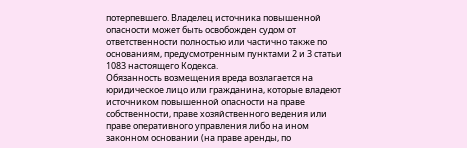потерпевшего. Владелец источника повышенной опасности может быть освобожден судом от ответственности полностью или частично также по основаниям, предусмотренным пунктами 2 и 3 статьи 1083 настоящего Кодекса.
Обязанность возмещения вреда возлагается на юридическое лицо или гражданина, которые владеют источником повышенной опасности на праве собственности, праве хозяйственного ведения или праве оперативного управления либо на ином законном основании (на праве аренды, по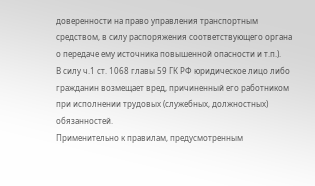доверенности на право управления транспортным средством, в силу распоряжения соответствующего органа о передаче ему источника повышенной опасности и т.п.).
В силу ч.1 ст. 1068 главы 59 ГК РФ юридическое лицо либо гражданин возмещает вред, причиненный его работником при исполнении трудовых (служебных, должностных) обязанностей.
Применительно к правилам, предусмотренным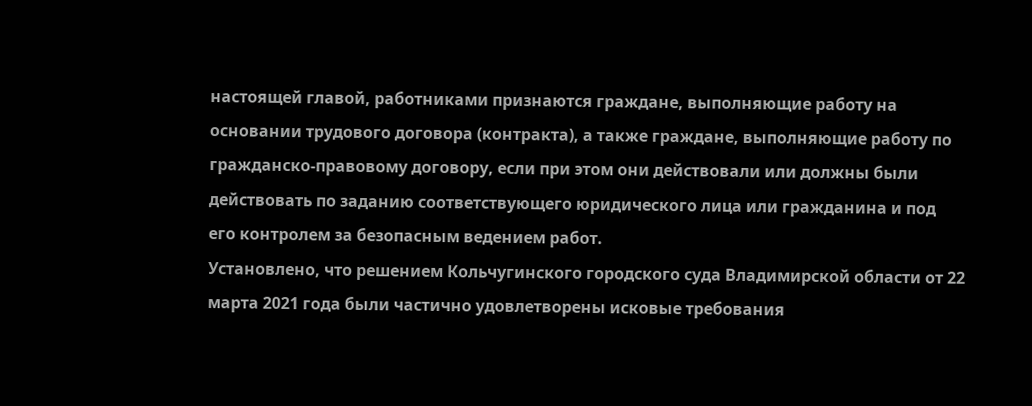настоящей главой, работниками признаются граждане, выполняющие работу на основании трудового договора (контракта), а также граждане, выполняющие работу по гражданско-правовому договору, если при этом они действовали или должны были действовать по заданию соответствующего юридического лица или гражданина и под его контролем за безопасным ведением работ.
Установлено, что решением Кольчугинского городского суда Владимирской области от 22 марта 2021 года были частично удовлетворены исковые требования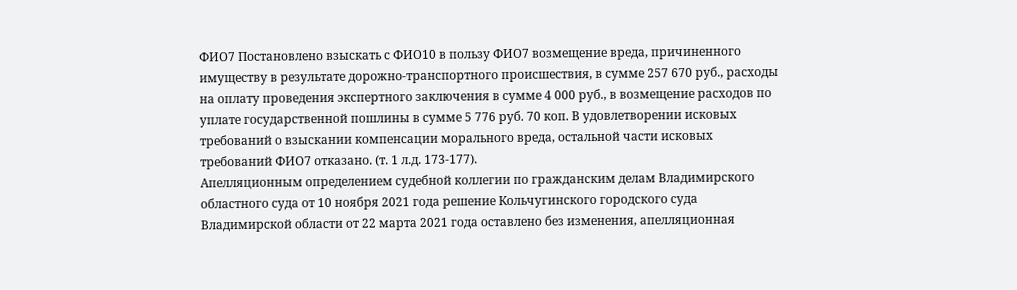ФИО7 Постановлено взыскать с ФИО10 в пользу ФИО7 возмещение вреда, причиненного имуществу в результате дорожно-транспортного происшествия, в сумме 257 670 руб., расходы на оплату проведения экспертного заключения в сумме 4 000 руб., в возмещение расходов по уплате государственной пошлины в сумме 5 776 руб. 70 коп. В удовлетворении исковых требований о взыскании компенсации морального вреда, остальной части исковых требований ФИО7 отказано. (т. 1 л.д. 173-177).
Апелляционным определением судебной коллегии по гражданским делам Владимирского областного суда от 10 ноября 2021 года решение Кольчугинского городского суда Владимирской области от 22 марта 2021 года оставлено без изменения, апелляционная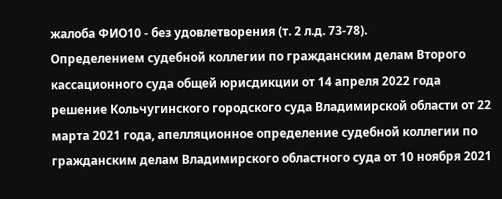жалоба ФИО10 - без удовлетворения (т. 2 л.д. 73-78).
Определением судебной коллегии по гражданским делам Второго кассационного суда общей юрисдикции от 14 апреля 2022 года решение Кольчугинского городского суда Владимирской области от 22 марта 2021 года, апелляционное определение судебной коллегии по гражданским делам Владимирского областного суда от 10 ноября 2021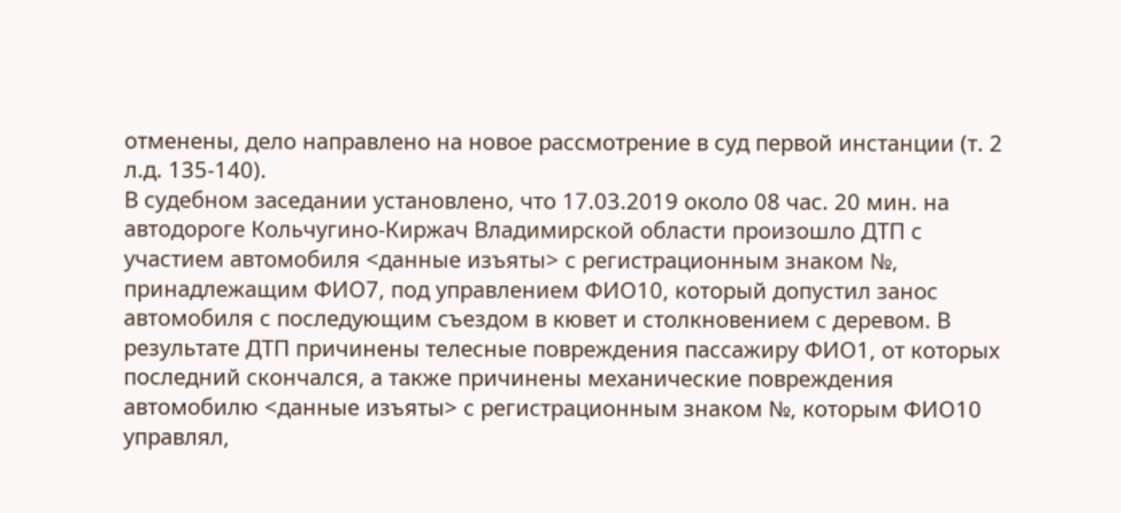отменены, дело направлено на новое рассмотрение в суд первой инстанции (т. 2 л.д. 135-140).
В судебном заседании установлено, что 17.03.2019 около 08 час. 20 мин. на автодороге Кольчугино-Киржач Владимирской области произошло ДТП с участием автомобиля <данные изъяты> с регистрационным знаком №, принадлежащим ФИО7, под управлением ФИО10, который допустил занос автомобиля с последующим съездом в кювет и столкновением с деревом. В результате ДТП причинены телесные повреждения пассажиру ФИО1, от которых последний скончался, а также причинены механические повреждения автомобилю <данные изъяты> с регистрационным знаком №, которым ФИО10 управлял,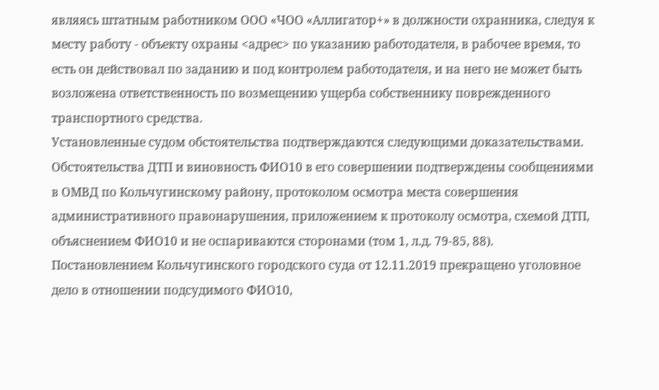являясь штатным работником ООО «ЧОО «Аллигатор+» в должности охранника, следуя к месту работу - объекту охраны <адрес> по указанию работодателя, в рабочее время, то есть он действовал по заданию и под контролем работодателя, и на него не может быть возложена ответственность по возмещению ущерба собственнику поврежденного транспортного средства.
Установленные судом обстоятельства подтверждаются следующими доказательствами.
Обстоятельства ДТП и виновность ФИО10 в его совершении подтверждены сообщениями в ОМВД по Кольчугинскому району, протоколом осмотра места совершения административного правонарушения, приложением к протоколу осмотра, схемой ДТП, объяснением ФИО10 и не оспариваются сторонами (том 1, л.д. 79-85, 88).
Постановлением Кольчугинского городского суда от 12.11.2019 прекращено уголовное дело в отношении подсудимого ФИО10,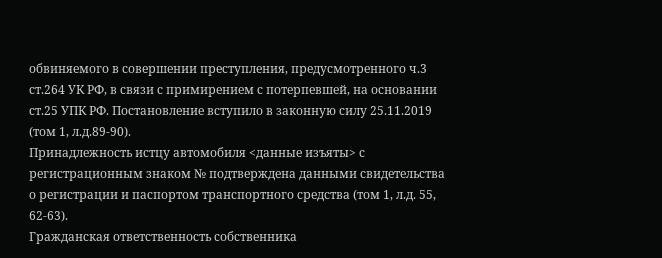обвиняемого в совершении преступления, предусмотренного ч.3 ст.264 УК РФ, в связи с примирением с потерпевшей, на основании ст.25 УПК РФ. Постановление вступило в законную силу 25.11.2019 (том 1, л.д.89-90).
Принадлежность истцу автомобиля <данные изъяты> с регистрационным знаком № подтверждена данными свидетельства о регистрации и паспортом транспортного средства (том 1, л.д. 55, 62-63).
Гражданская ответственность собственника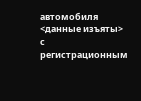автомобиля <данные изъяты> с регистрационным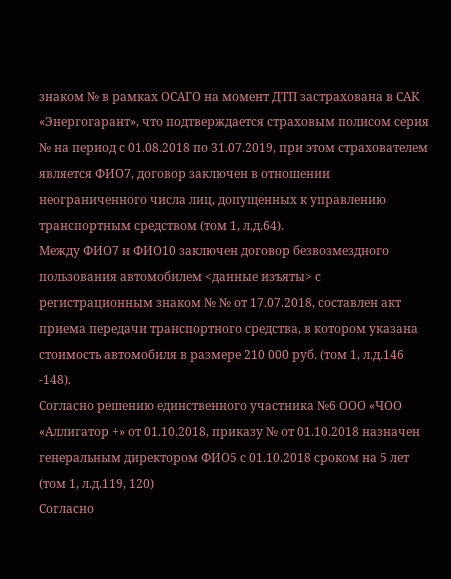знаком № в рамках ОСАГО на момент ДТП застрахована в САК «Энергогарант», что подтверждается страховым полисом серия № на период с 01.08.2018 по 31.07.2019, при этом страхователем является ФИО7, договор заключен в отношении неограниченного числа лиц, допущенных к управлению транспортным средством (том 1, л.д.64).
Между ФИО7 и ФИО10 заключен договор безвозмездного пользования автомобилем <данные изъяты> с регистрационным знаком № № от 17.07.2018, составлен акт приема передачи транспортного средства, в котором указана стоимость автомобиля в размере 210 000 руб. (том 1, л.д.146 -148).
Согласно решению единственного участника №6 ООО «ЧОО «Аллигатор +» от 01.10.2018, приказу № от 01.10.2018 назначен генеральным директором ФИО5 с 01.10.2018 сроком на 5 лет (том 1, л.д.119, 120)
Согласно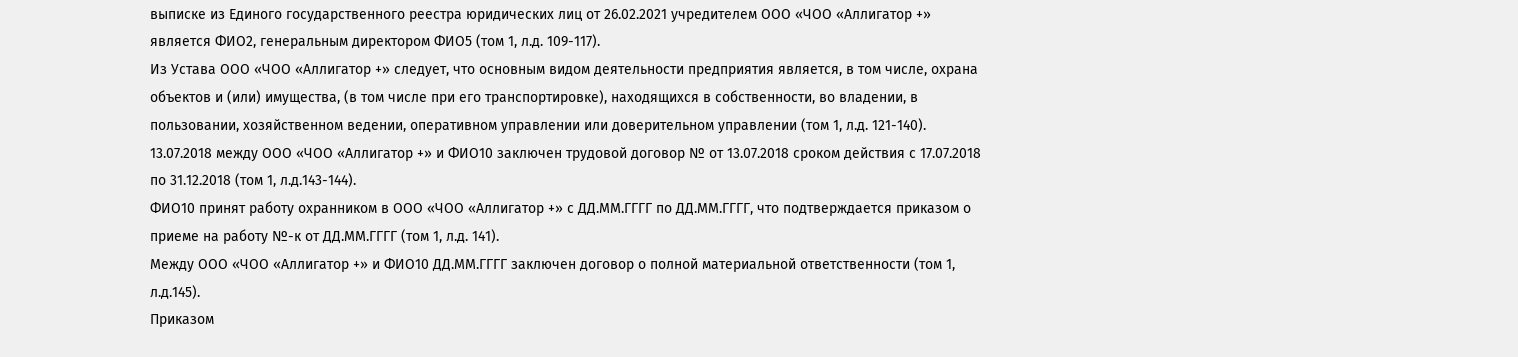выписке из Единого государственного реестра юридических лиц от 26.02.2021 учредителем ООО «ЧОО «Аллигатор +» является ФИО2, генеральным директором ФИО5 (том 1, л.д. 109-117).
Из Устава ООО «ЧОО «Аллигатор +» следует, что основным видом деятельности предприятия является, в том числе, охрана объектов и (или) имущества, (в том числе при его транспортировке), находящихся в собственности, во владении, в пользовании, хозяйственном ведении, оперативном управлении или доверительном управлении (том 1, л.д. 121-140).
13.07.2018 между ООО «ЧОО «Аллигатор +» и ФИО10 заключен трудовой договор № от 13.07.2018 сроком действия с 17.07.2018 по 31.12.2018 (том 1, л.д.143-144).
ФИО10 принят работу охранником в ООО «ЧОО «Аллигатор +» с ДД.ММ.ГГГГ по ДД.ММ.ГГГГ, что подтверждается приказом о приеме на работу №-к от ДД.ММ.ГГГГ (том 1, л.д. 141).
Между ООО «ЧОО «Аллигатор +» и ФИО10 ДД.ММ.ГГГГ заключен договор о полной материальной ответственности (том 1, л.д.145).
Приказом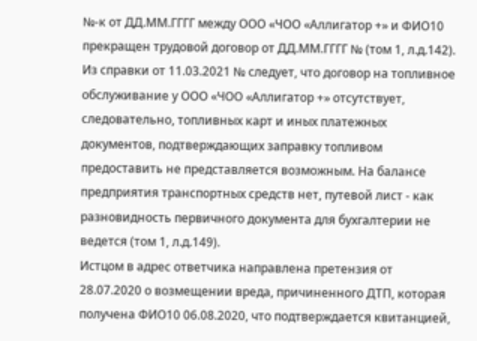№-к от ДД.ММ.ГГГГ между ООО «ЧОО «Аллигатор +» и ФИО10 прекращен трудовой договор от ДД.ММ.ГГГГ № (том 1, л.д.142).
Из справки от 11.03.2021 № следует, что договор на топливное обслуживание у ООО «ЧОО «Аллигатор +» отсутствует, следовательно, топливных карт и иных платежных документов, подтверждающих заправку топливом предоставить не представляется возможным. На балансе предприятия транспортных средств нет, путевой лист - как разновидность первичного документа для бухгалтерии не ведется (том 1, л.д.149).
Истцом в адрес ответчика направлена претензия от 28.07.2020 о возмещении вреда, причиненного ДТП, которая получена ФИО10 06.08.2020, что подтверждается квитанцией,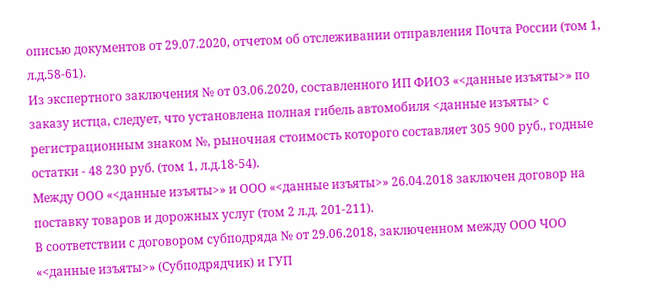описью документов от 29.07.2020, отчетом об отслеживании отправления Почта России (том 1, л.д.58-61).
Из экспертного заключения № от 03.06.2020, составленного ИП ФИО3 «<данные изъяты>» по заказу истца, следует, что установлена полная гибель автомобиля <данные изъяты> с регистрационным знаком №, рыночная стоимость которого составляет 305 900 руб., годные остатки - 48 230 руб. (том 1, л.д.18-54).
Между ООО «<данные изъяты>» и ООО «<данные изъяты>» 26.04.2018 заключен договор на поставку товаров и дорожных услуг (том 2 л.д. 201-211).
В соответствии с договором субподряда № от 29.06.2018, заключенном между ООО ЧОО «<данные изъяты>» (Субподрядчик) и ГУП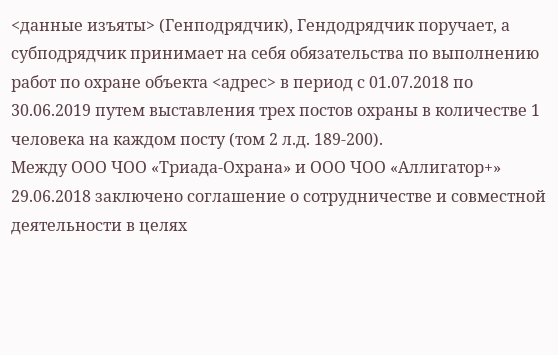<данные изъяты> (Генподрядчик), Гендодрядчик поручает, а субподрядчик принимает на себя обязательства по выполнению работ по охране объекта <адрес> в период с 01.07.2018 по 30.06.2019 путем выставления трех постов охраны в количестве 1 человека на каждом посту (том 2 л.д. 189-200).
Между ООО ЧОО «Триада-Охрана» и ООО ЧОО «Аллигатор+» 29.06.2018 заключено соглашение о сотрудничестве и совместной деятельности в целях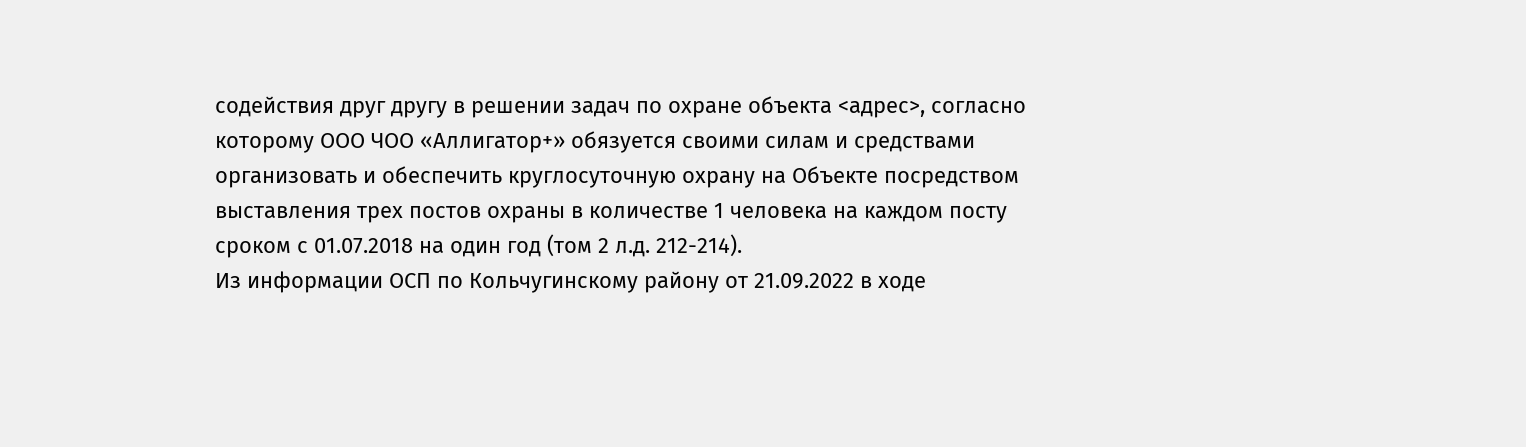содействия друг другу в решении задач по охране объекта <адрес>, согласно которому ООО ЧОО «Аллигатор+» обязуется своими силам и средствами организовать и обеспечить круглосуточную охрану на Объекте посредством выставления трех постов охраны в количестве 1 человека на каждом посту сроком с 01.07.2018 на один год (том 2 л.д. 212-214).
Из информации ОСП по Кольчугинскому району от 21.09.2022 в ходе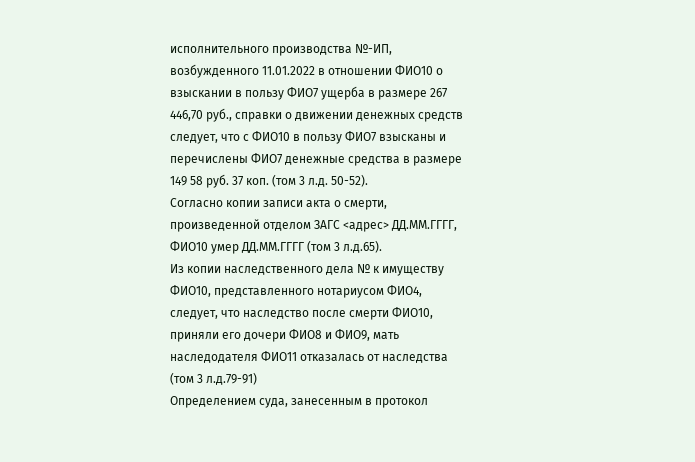исполнительного производства №-ИП, возбужденного 11.01.2022 в отношении ФИО10 о взыскании в пользу ФИО7 ущерба в размере 267 446,70 руб., справки о движении денежных средств следует, что с ФИО10 в пользу ФИО7 взысканы и перечислены ФИО7 денежные средства в размере 149 58 руб. 37 коп. (том 3 л.д. 50-52).
Согласно копии записи акта о смерти, произведенной отделом ЗАГС <адрес> ДД.ММ.ГГГГ, ФИО10 умер ДД.ММ.ГГГГ (том 3 л.д.65).
Из копии наследственного дела № к имуществу ФИО10, представленного нотариусом ФИО4, следует, что наследство после смерти ФИО10, приняли его дочери ФИО8 и ФИО9, мать наследодателя ФИО11 отказалась от наследства (том 3 л.д.79-91)
Определением суда, занесенным в протокол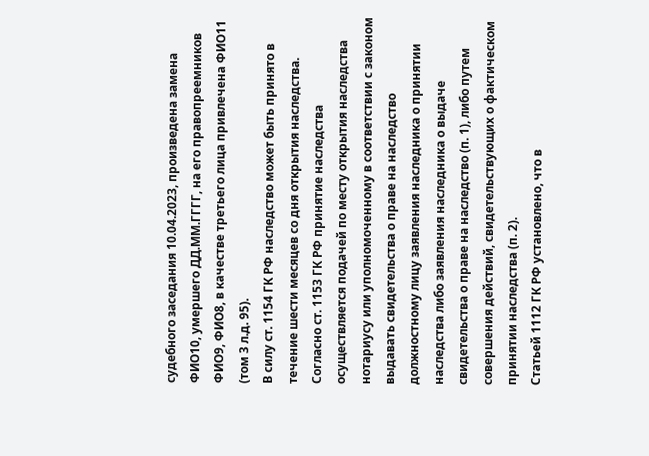судебного заседания 10.04.2023, произведена замена ФИО10, умершего ДД.ММ.ГГГГ, на его правопреемников ФИО9, ФИО8, в качестве третьего лица привлечена ФИО11 (том 3 л.д. 95).
В силу ст. 1154 ГК РФ наследство может быть принято в течение шести месяцев со дня открытия наследства.
Согласно ст. 1153 ГК РФ принятие наследства осуществляется подачей по месту открытия наследства нотариусу или уполномоченному в соответствии с законом выдавать свидетельства о праве на наследство должностному лицу заявления наследника о принятии наследства либо заявления наследника о выдаче свидетельства о праве на наследство (п. 1), либо путем совершения действий, свидетельствующих о фактическом принятии наследства (п. 2).
Статьей 1112 ГК РФ установлено, что в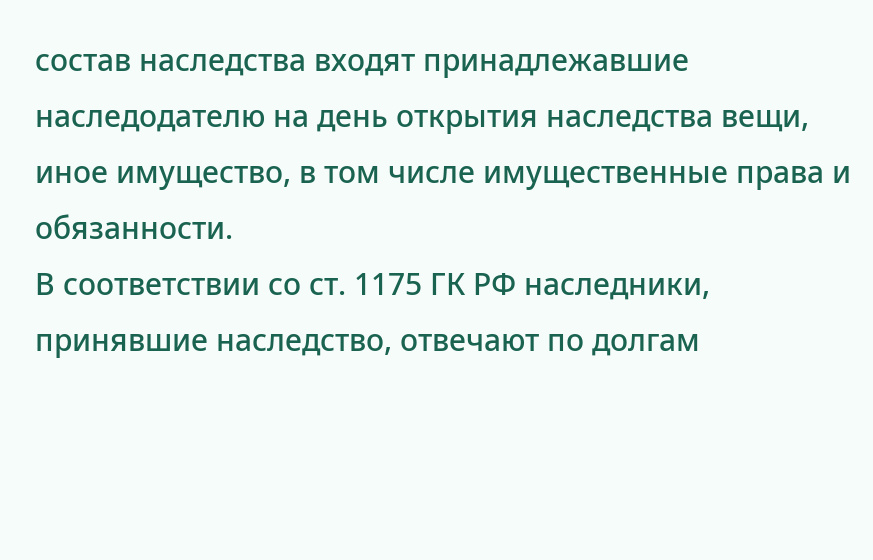состав наследства входят принадлежавшие наследодателю на день открытия наследства вещи, иное имущество, в том числе имущественные права и обязанности.
В соответствии со ст. 1175 ГК РФ наследники, принявшие наследство, отвечают по долгам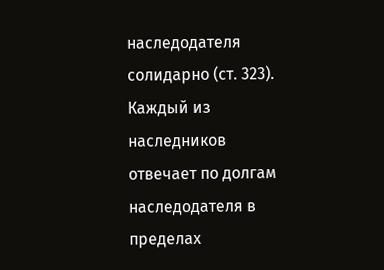наследодателя солидарно (ст. 323). Каждый из наследников отвечает по долгам наследодателя в пределах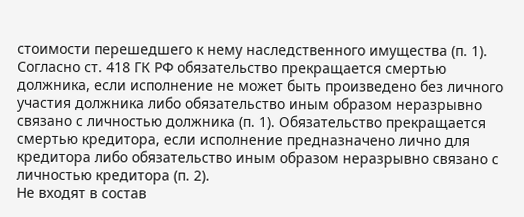стоимости перешедшего к нему наследственного имущества (п. 1).
Согласно ст. 418 ГК РФ обязательство прекращается смертью должника, если исполнение не может быть произведено без личного участия должника либо обязательство иным образом неразрывно связано с личностью должника (п. 1). Обязательство прекращается смертью кредитора, если исполнение предназначено лично для кредитора либо обязательство иным образом неразрывно связано с личностью кредитора (п. 2).
Не входят в состав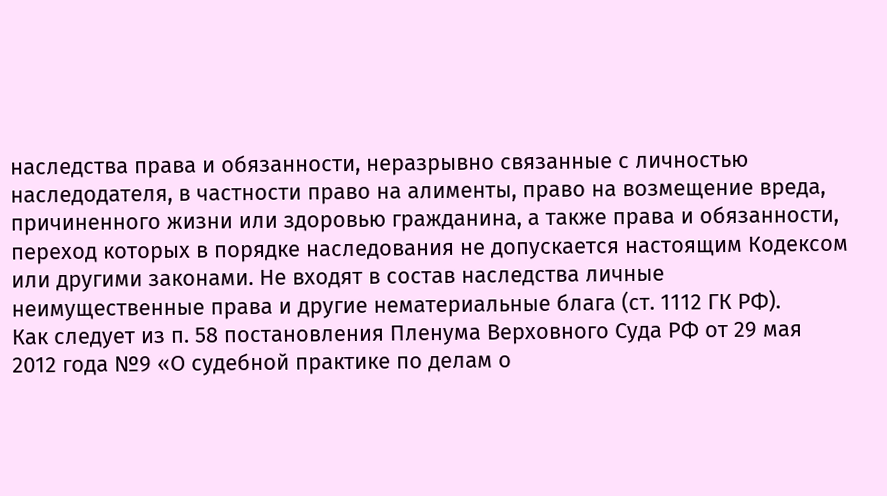наследства права и обязанности, неразрывно связанные с личностью наследодателя, в частности право на алименты, право на возмещение вреда, причиненного жизни или здоровью гражданина, а также права и обязанности, переход которых в порядке наследования не допускается настоящим Кодексом или другими законами. Не входят в состав наследства личные неимущественные права и другие нематериальные блага (ст. 1112 ГК РФ).
Как следует из п. 58 постановления Пленума Верховного Суда РФ от 29 мая 2012 года №9 «О судебной практике по делам о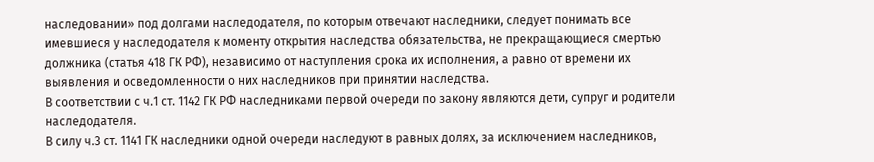наследовании» под долгами наследодателя, по которым отвечают наследники, следует понимать все имевшиеся у наследодателя к моменту открытия наследства обязательства, не прекращающиеся смертью должника (статья 418 ГК РФ), независимо от наступления срока их исполнения, а равно от времени их выявления и осведомленности о них наследников при принятии наследства.
В соответствии с ч.1 ст. 1142 ГК РФ наследниками первой очереди по закону являются дети, супруг и родители наследодателя.
В силу ч.3 ст. 1141 ГК наследники одной очереди наследуют в равных долях, за исключением наследников,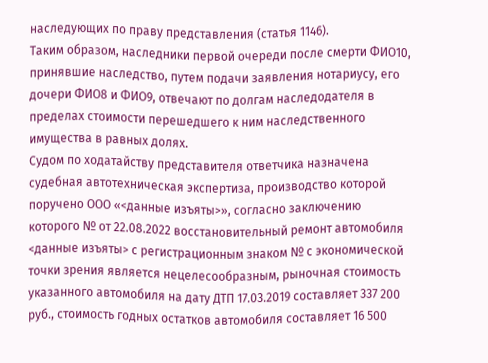наследующих по праву представления (статья 1146).
Таким образом, наследники первой очереди после смерти ФИО10, принявшие наследство, путем подачи заявления нотариусу, его дочери ФИО8 и ФИО9, отвечают по долгам наследодателя в пределах стоимости перешедшего к ним наследственного имущества в равных долях.
Судом по ходатайству представителя ответчика назначена судебная автотехническая экспертиза, производство которой поручено ООО «<данные изъяты>», согласно заключению которого № от 22.08.2022 восстановительный ремонт автомобиля <данные изъяты> с регистрационным знаком № с экономической точки зрения является нецелесообразным, рыночная стоимость указанного автомобиля на дату ДТП 17.03.2019 составляет 337 200 руб., стоимость годных остатков автомобиля составляет 16 500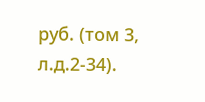руб. (том 3, л.д.2-34).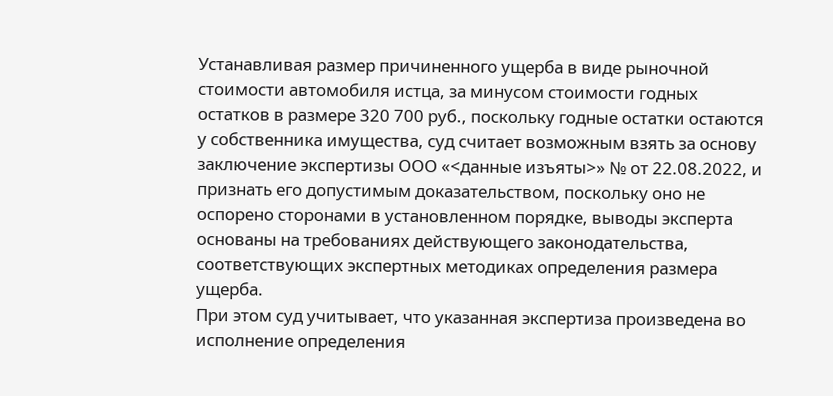Устанавливая размер причиненного ущерба в виде рыночной стоимости автомобиля истца, за минусом стоимости годных остатков в размере 320 700 руб., поскольку годные остатки остаются у собственника имущества, суд считает возможным взять за основу заключение экспертизы ООО «<данные изъяты>» № от 22.08.2022, и признать его допустимым доказательством, поскольку оно не оспорено сторонами в установленном порядке, выводы эксперта основаны на требованиях действующего законодательства, соответствующих экспертных методиках определения размера ущерба.
При этом суд учитывает, что указанная экспертиза произведена во исполнение определения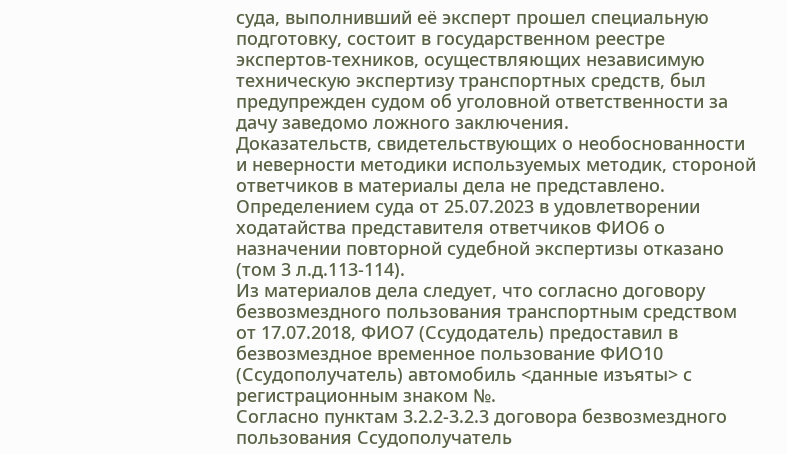суда, выполнивший её эксперт прошел специальную подготовку, состоит в государственном реестре экспертов-техников, осуществляющих независимую техническую экспертизу транспортных средств, был предупрежден судом об уголовной ответственности за дачу заведомо ложного заключения.
Доказательств, свидетельствующих о необоснованности и неверности методики используемых методик, стороной ответчиков в материалы дела не представлено.
Определением суда от 25.07.2023 в удовлетворении ходатайства представителя ответчиков ФИО6 о назначении повторной судебной экспертизы отказано (том 3 л.д.113-114).
Из материалов дела следует, что согласно договору безвозмездного пользования транспортным средством от 17.07.2018, ФИО7 (Ссудодатель) предоставил в безвозмездное временное пользование ФИО10 (Ссудополучатель) автомобиль <данные изъяты> с регистрационным знаком №.
Согласно пунктам 3.2.2-3.2.3 договора безвозмездного пользования Ссудополучатель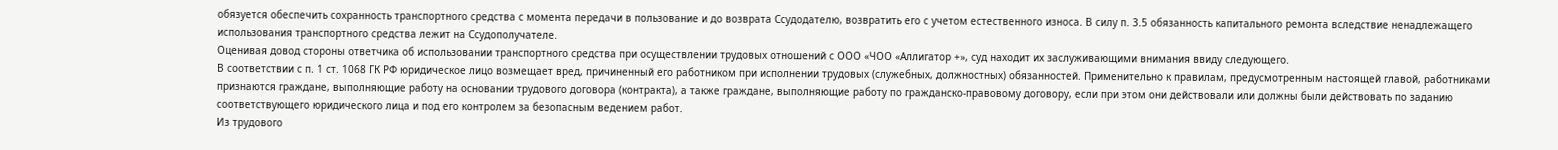обязуется обеспечить сохранность транспортного средства с момента передачи в пользование и до возврата Ссудодателю, возвратить его с учетом естественного износа. В силу п. 3.5 обязанность капитального ремонта вследствие ненадлежащего использования транспортного средства лежит на Ссудополучателе.
Оценивая довод стороны ответчика об использовании транспортного средства при осуществлении трудовых отношений с ООО «ЧОО «Аллигатор +», суд находит их заслуживающими внимания ввиду следующего.
В соответствии с п. 1 ст. 1068 ГК РФ юридическое лицо возмещает вред, причиненный его работником при исполнении трудовых (служебных, должностных) обязанностей. Применительно к правилам, предусмотренным настоящей главой, работниками признаются граждане, выполняющие работу на основании трудового договора (контракта), а также граждане, выполняющие работу по гражданско-правовому договору, если при этом они действовали или должны были действовать по заданию соответствующего юридического лица и под его контролем за безопасным ведением работ.
Из трудового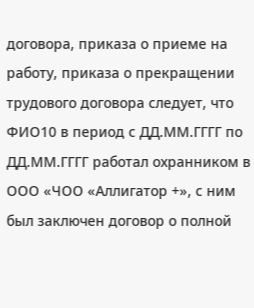договора, приказа о приеме на работу, приказа о прекращении трудового договора следует, что ФИО10 в период с ДД.ММ.ГГГГ по ДД.ММ.ГГГГ работал охранником в ООО «ЧОО «Аллигатор +», с ним был заключен договор о полной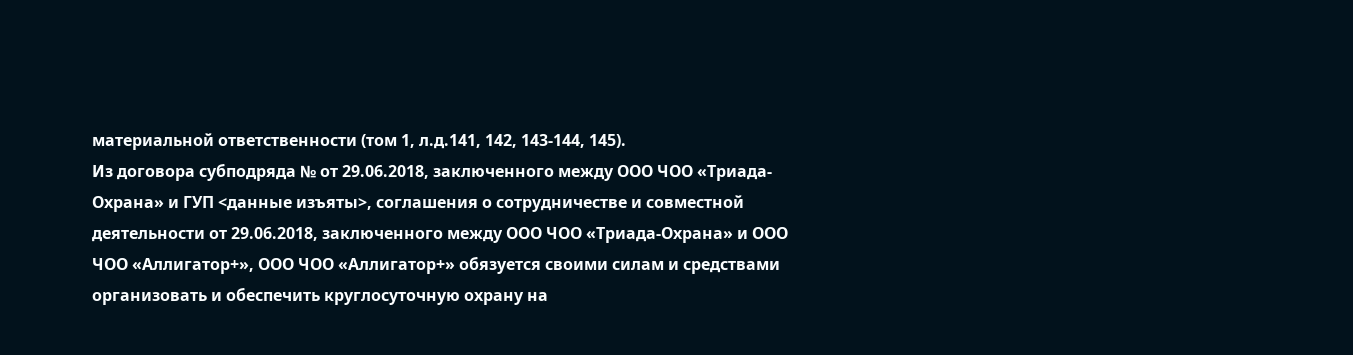материальной ответственности (том 1, л.д.141, 142, 143-144, 145).
Из договора субподряда № от 29.06.2018, заключенного между ООО ЧОО «Триада-Охрана» и ГУП <данные изъяты>, соглашения о сотрудничестве и совместной деятельности от 29.06.2018, заключенного между ООО ЧОО «Триада-Охрана» и ООО ЧОО «Аллигатор+», ООО ЧОО «Аллигатор+» обязуется своими силам и средствами организовать и обеспечить круглосуточную охрану на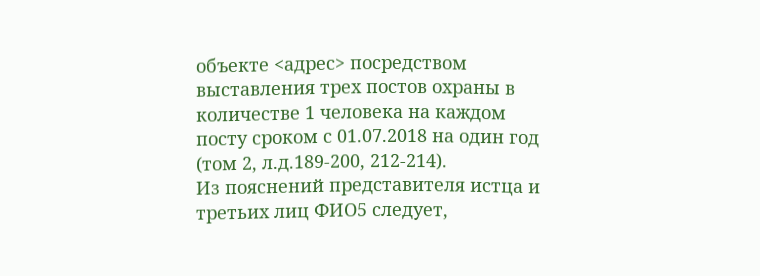объекте <адрес> посредством выставления трех постов охраны в количестве 1 человека на каждом посту сроком с 01.07.2018 на один год (том 2, л.д.189-200, 212-214).
Из пояснений представителя истца и третьих лиц ФИО5 следует,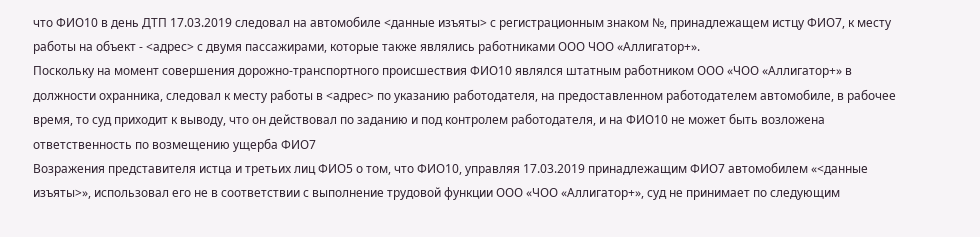что ФИО10 в день ДТП 17.03.2019 следовал на автомобиле <данные изъяты> с регистрационным знаком №, принадлежащем истцу ФИО7, к месту работы на объект - <адрес> с двумя пассажирами, которые также являлись работниками ООО ЧОО «Аллигатор+».
Поскольку на момент совершения дорожно-транспортного происшествия ФИО10 являлся штатным работником ООО «ЧОО «Аллигатор+» в должности охранника, следовал к месту работы в <адрес> по указанию работодателя, на предоставленном работодателем автомобиле, в рабочее время, то суд приходит к выводу, что он действовал по заданию и под контролем работодателя, и на ФИО10 не может быть возложена ответственность по возмещению ущерба ФИО7
Возражения представителя истца и третьих лиц ФИО5 о том, что ФИО10, управляя 17.03.2019 принадлежащим ФИО7 автомобилем «<данные изъяты>», использовал его не в соответствии с выполнение трудовой функции ООО «ЧОО «Аллигатор+», суд не принимает по следующим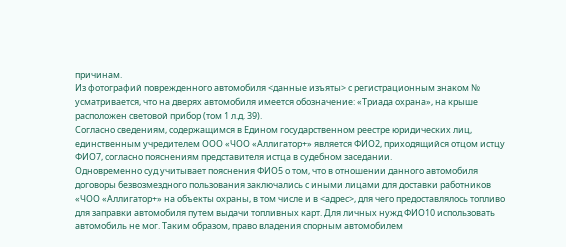причинам.
Из фотографий поврежденного автомобиля <данные изъяты> с регистрационным знаком № усматривается, что на дверях автомобиля имеется обозначение: «Триада охрана», на крыше расположен световой прибор (том 1 л.д. 39).
Согласно сведениям, содержащимся в Едином государственном реестре юридических лиц, единственным учредителем ООО «ЧОО «Аллигатор+» является ФИО2, приходящийся отцом истцу ФИО7, согласно пояснениям представителя истца в судебном заседании.
Одновременно суд учитывает пояснения ФИО5 о том, что в отношении данного автомобиля договоры безвозмездного пользования заключались с иными лицами для доставки работников «ЧОО «Аллигатор+» на объекты охраны, в том числе и в <адрес>, для чего предоставлялось топливо для заправки автомобиля путем выдачи топливных карт. Для личных нужд ФИО10 использовать автомобиль не мог. Таким образом, право владения спорным автомобилем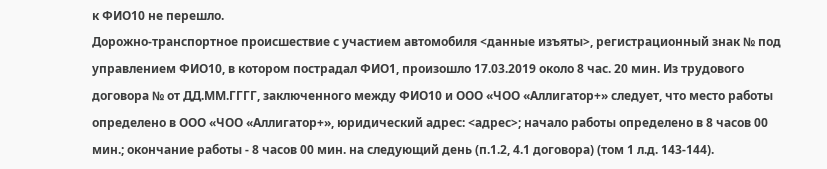к ФИО10 не перешло.
Дорожно-транспортное происшествие с участием автомобиля <данные изъяты>, регистрационный знак № под управлением ФИО10, в котором пострадал ФИО1, произошло 17.03.2019 около 8 час. 20 мин. Из трудового договора № от ДД.ММ.ГГГГ, заключенного между ФИО10 и ООО «ЧОО «Аллигатор+» следует, что место работы определено в ООО «ЧОО «Аллигатор+», юридический адрес: <адрес>; начало работы определено в 8 часов 00 мин.; окончание работы - 8 часов 00 мин. на следующий день (п.1.2, 4.1 договора) (том 1 л.д. 143-144).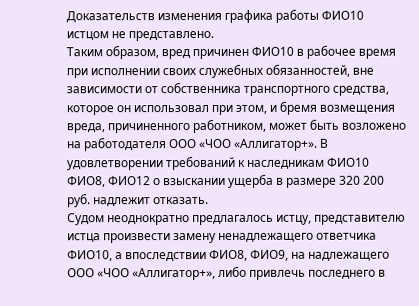Доказательств изменения графика работы ФИО10 истцом не представлено.
Таким образом, вред причинен ФИО10 в рабочее время при исполнении своих служебных обязанностей, вне зависимости от собственника транспортного средства, которое он использовал при этом, и бремя возмещения вреда, причиненного работником, может быть возложено на работодателя ООО «ЧОО «Аллигатор+». В удовлетворении требований к наследникам ФИО10 ФИО8, ФИО12 о взыскании ущерба в размере 320 200 руб. надлежит отказать.
Судом неоднократно предлагалось истцу, представителю истца произвести замену ненадлежащего ответчика ФИО10, а впоследствии ФИО8, ФИО9, на надлежащего ООО «ЧОО «Аллигатор+», либо привлечь последнего в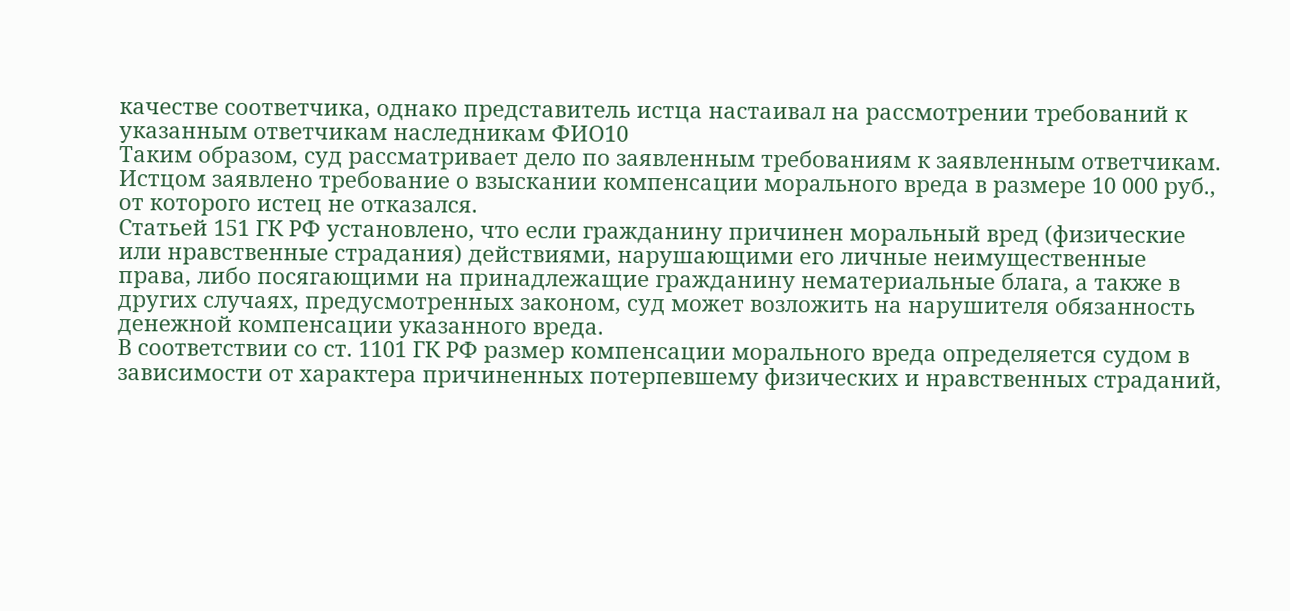качестве соответчика, однако представитель истца настаивал на рассмотрении требований к указанным ответчикам наследникам ФИО10
Таким образом, суд рассматривает дело по заявленным требованиям к заявленным ответчикам.
Истцом заявлено требование о взыскании компенсации морального вреда в размере 10 000 руб., от которого истец не отказался.
Статьей 151 ГК РФ установлено, что если гражданину причинен моральный вред (физические или нравственные страдания) действиями, нарушающими его личные неимущественные права, либо посягающими на принадлежащие гражданину нематериальные блага, а также в других случаях, предусмотренных законом, суд может возложить на нарушителя обязанность денежной компенсации указанного вреда.
В соответствии со ст. 1101 ГК РФ размер компенсации морального вреда определяется судом в зависимости от характера причиненных потерпевшему физических и нравственных страданий,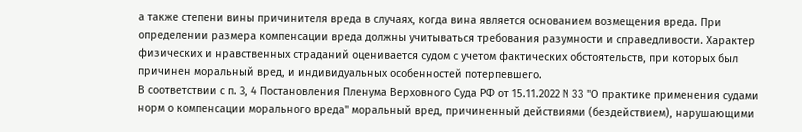а также степени вины причинителя вреда в случаях, когда вина является основанием возмещения вреда. При определении размера компенсации вреда должны учитываться требования разумности и справедливости. Характер физических и нравственных страданий оценивается судом с учетом фактических обстоятельств, при которых был причинен моральный вред, и индивидуальных особенностей потерпевшего.
В соответствии с п. 3, 4 Постановления Пленума Верховного Суда РФ от 15.11.2022 N 33 "О практике применения судами норм о компенсации морального вреда" моральный вред, причиненный действиями (бездействием), нарушающими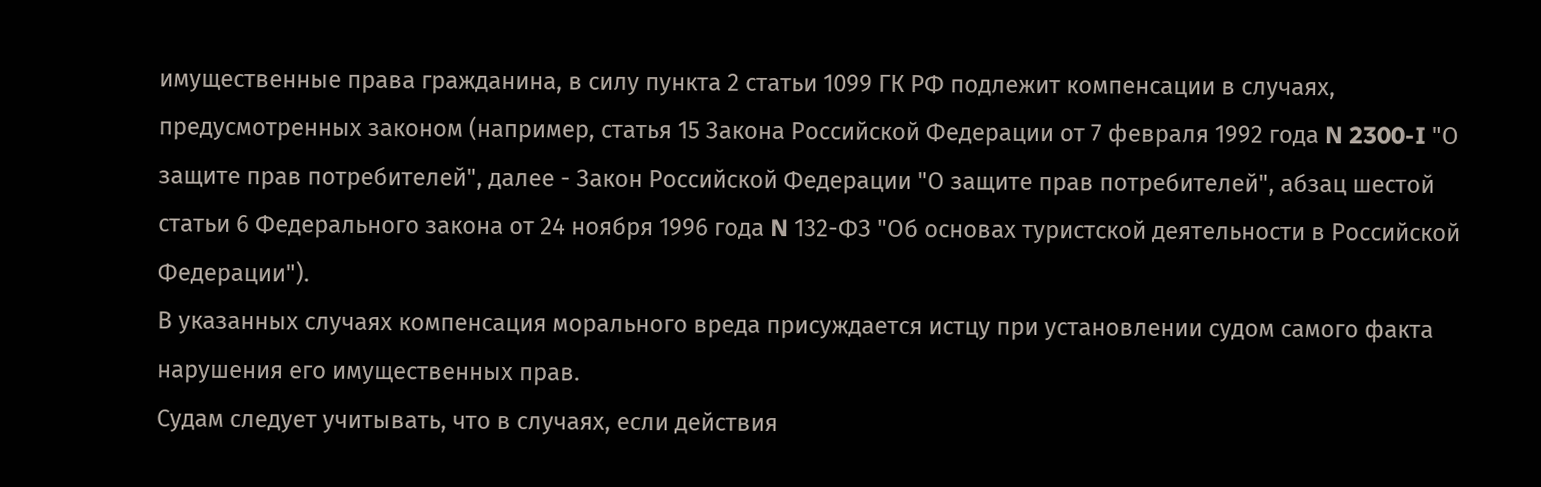имущественные права гражданина, в силу пункта 2 статьи 1099 ГК РФ подлежит компенсации в случаях, предусмотренных законом (например, статья 15 Закона Российской Федерации от 7 февраля 1992 года N 2300-I "О защите прав потребителей", далее - Закон Российской Федерации "О защите прав потребителей", абзац шестой статьи 6 Федерального закона от 24 ноября 1996 года N 132-ФЗ "Об основах туристской деятельности в Российской Федерации").
В указанных случаях компенсация морального вреда присуждается истцу при установлении судом самого факта нарушения его имущественных прав.
Судам следует учитывать, что в случаях, если действия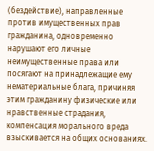(бездействие), направленные против имущественных прав гражданина, одновременно нарушают его личные неимущественные права или посягают на принадлежащие ему нематериальные блага, причиняя этим гражданину физические или нравственные страдания, компенсация морального вреда взыскивается на общих основаниях.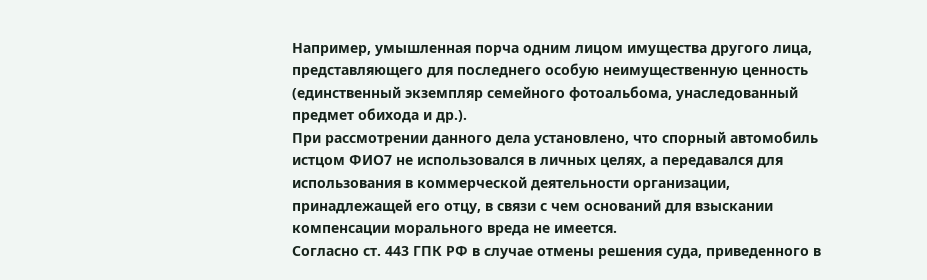Например, умышленная порча одним лицом имущества другого лица, представляющего для последнего особую неимущественную ценность (единственный экземпляр семейного фотоальбома, унаследованный предмет обихода и др.).
При рассмотрении данного дела установлено, что спорный автомобиль истцом ФИО7 не использовался в личных целях, а передавался для использования в коммерческой деятельности организации, принадлежащей его отцу, в связи с чем оснований для взыскании компенсации морального вреда не имеется.
Согласно ст. 443 ГПК РФ в случае отмены решения суда, приведенного в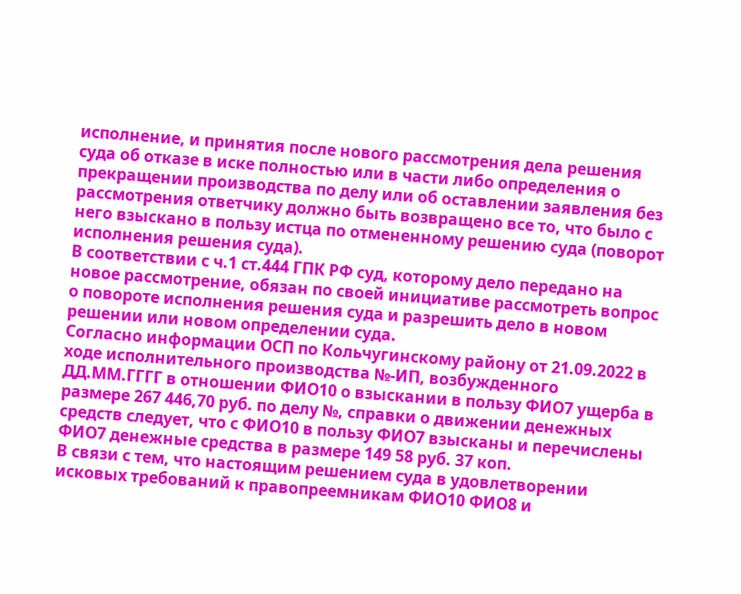исполнение, и принятия после нового рассмотрения дела решения суда об отказе в иске полностью или в части либо определения о прекращении производства по делу или об оставлении заявления без рассмотрения ответчику должно быть возвращено все то, что было с него взыскано в пользу истца по отмененному решению суда (поворот исполнения решения суда).
В соответствии с ч.1 ст.444 ГПК РФ суд, которому дело передано на новое рассмотрение, обязан по своей инициативе рассмотреть вопрос о повороте исполнения решения суда и разрешить дело в новом решении или новом определении суда.
Согласно информации ОСП по Кольчугинскому району от 21.09.2022 в ходе исполнительного производства №-ИП, возбужденного ДД.ММ.ГГГГ в отношении ФИО10 о взыскании в пользу ФИО7 ущерба в размере 267 446,70 руб. по делу №, справки о движении денежных средств следует, что с ФИО10 в пользу ФИО7 взысканы и перечислены ФИО7 денежные средства в размере 149 58 руб. 37 коп.
В связи с тем, что настоящим решением суда в удовлетворении исковых требований к правопреемникам ФИО10 ФИО8 и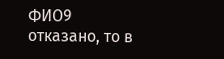ФИО9 отказано, то в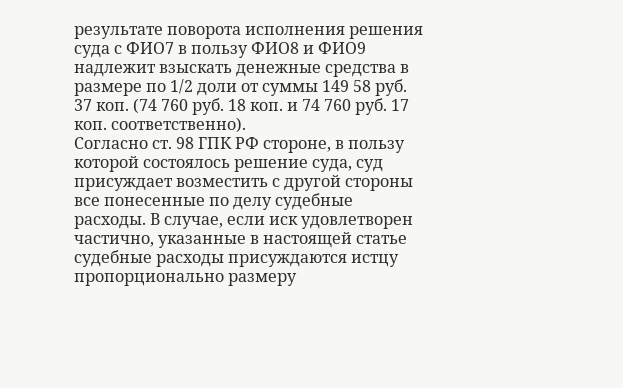результате поворота исполнения решения суда с ФИО7 в пользу ФИО8 и ФИО9 надлежит взыскать денежные средства в размере по 1/2 доли от суммы 149 58 руб. 37 коп. (74 760 руб. 18 коп. и 74 760 руб. 17 коп. соответственно).
Согласно ст. 98 ГПК РФ стороне, в пользу которой состоялось решение суда, суд присуждает возместить с другой стороны все понесенные по делу судебные расходы. В случае, если иск удовлетворен частично, указанные в настоящей статье судебные расходы присуждаются истцу пропорционально размеру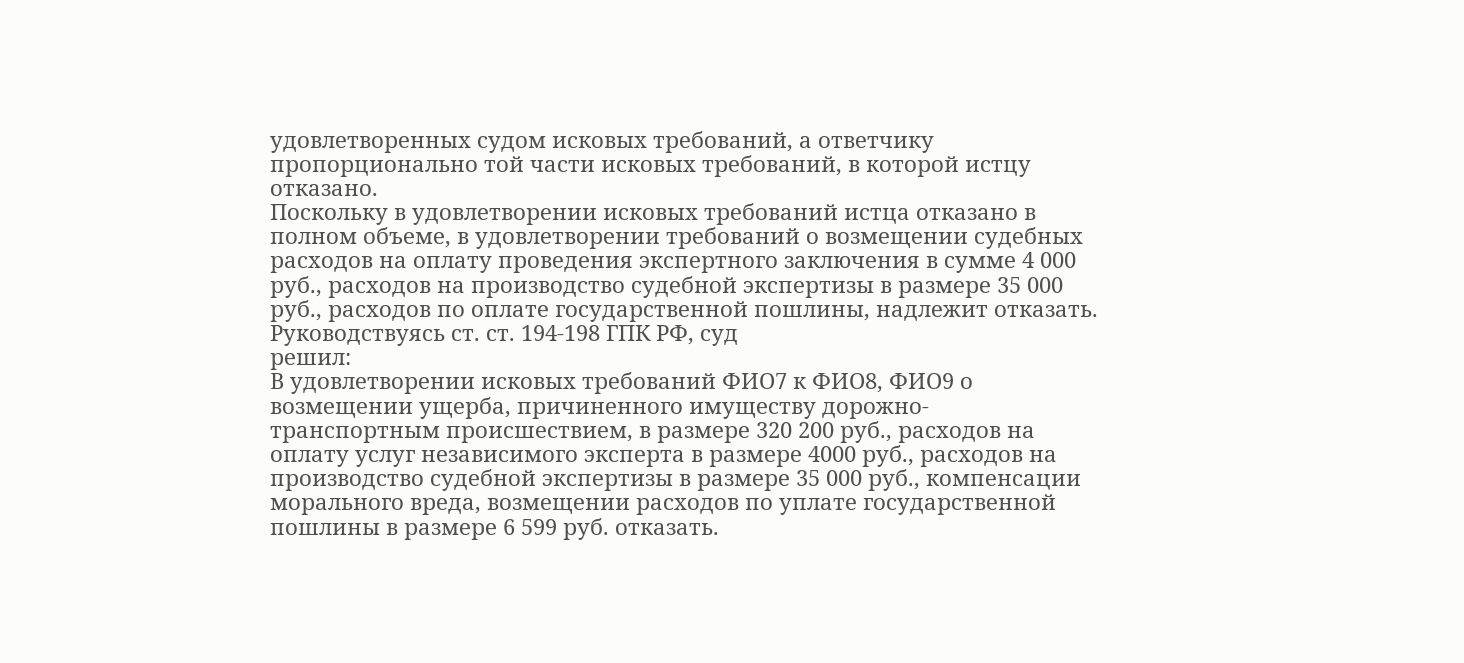удовлетворенных судом исковых требований, а ответчику пропорционально той части исковых требований, в которой истцу отказано.
Поскольку в удовлетворении исковых требований истца отказано в полном объеме, в удовлетворении требований о возмещении судебных расходов на оплату проведения экспертного заключения в сумме 4 000 руб., расходов на производство судебной экспертизы в размере 35 000 руб., расходов по оплате государственной пошлины, надлежит отказать.
Руководствуясь ст. ст. 194-198 ГПК РФ, суд
решил:
В удовлетворении исковых требований ФИО7 к ФИО8, ФИО9 о возмещении ущерба, причиненного имуществу дорожно-транспортным происшествием, в размере 320 200 руб., расходов на оплату услуг независимого эксперта в размере 4000 руб., расходов на производство судебной экспертизы в размере 35 000 руб., компенсации морального вреда, возмещении расходов по уплате государственной пошлины в размере 6 599 руб. отказать.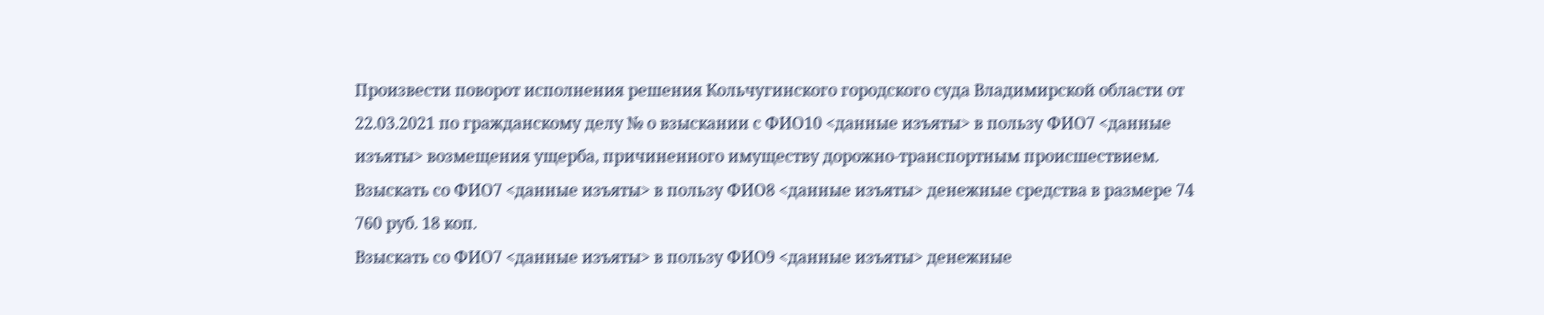Произвести поворот исполнения решения Кольчугинского городского суда Владимирской области от 22.03.2021 по гражданскому делу № о взыскании с ФИО10 <данные изъяты> в пользу ФИО7 <данные изъяты> возмещения ущерба, причиненного имуществу дорожно-транспортным происшествием.
Взыскать со ФИО7 <данные изъяты> в пользу ФИО8 <данные изъяты> денежные средства в размере 74 760 руб. 18 коп.
Взыскать со ФИО7 <данные изъяты> в пользу ФИО9 <данные изъяты> денежные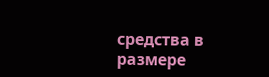средства в размере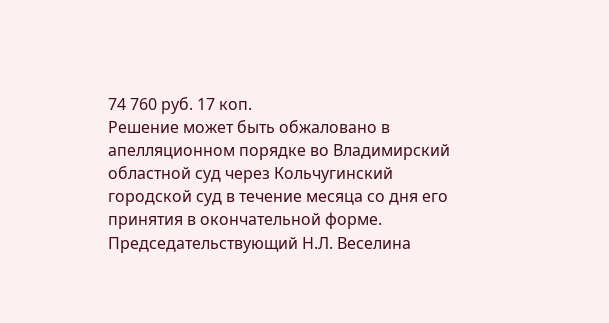74 760 руб. 17 коп.
Решение может быть обжаловано в апелляционном порядке во Владимирский областной суд через Кольчугинский городской суд в течение месяца со дня его принятия в окончательной форме.
Председательствующий Н.Л. Веселина